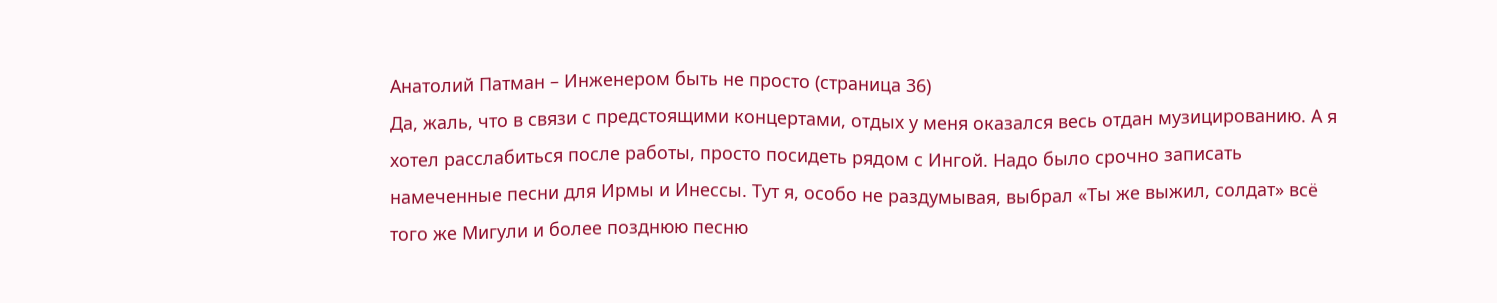Анатолий Патман – Инженером быть не просто (страница 36)
Да, жаль, что в связи с предстоящими концертами, отдых у меня оказался весь отдан музицированию. А я хотел расслабиться после работы, просто посидеть рядом с Ингой. Надо было срочно записать намеченные песни для Ирмы и Инессы. Тут я, особо не раздумывая, выбрал «Ты же выжил, солдат» всё того же Мигули и более позднюю песню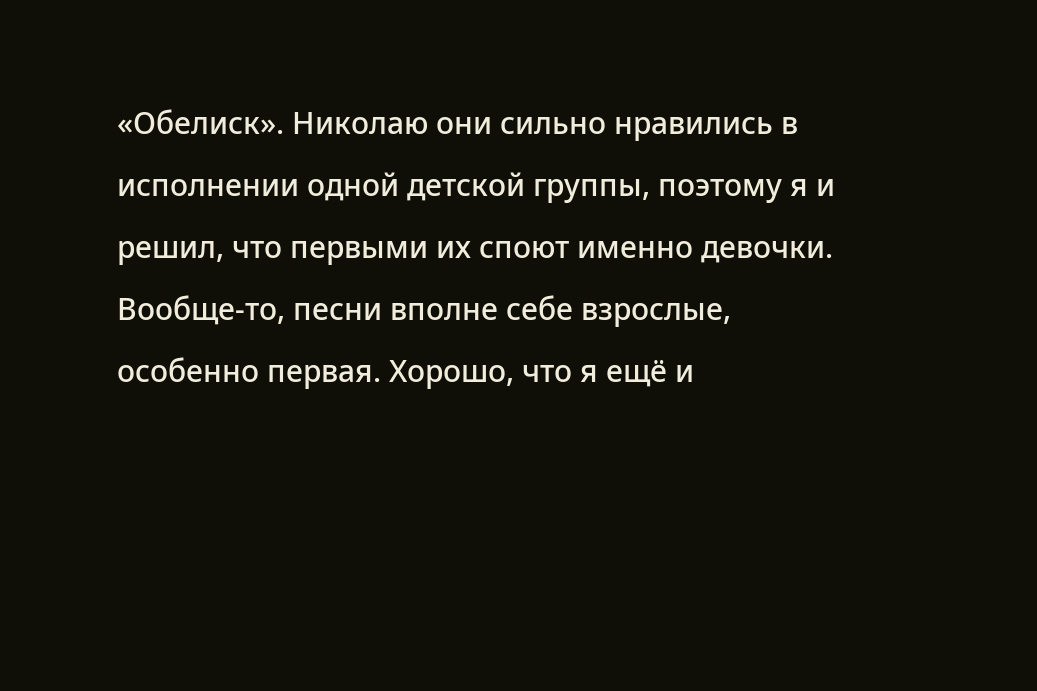«Обелиск». Николаю они сильно нравились в исполнении одной детской группы, поэтому я и решил, что первыми их споют именно девочки. Вообще-то, песни вполне себе взрослые, особенно первая. Хорошо, что я ещё и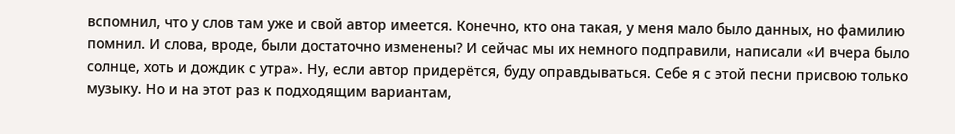вспомнил, что у слов там уже и свой автор имеется. Конечно, кто она такая, у меня мало было данных, но фамилию помнил. И слова, вроде, были достаточно изменены? И сейчас мы их немного подправили, написали «И вчера было солнце, хоть и дождик с утра». Ну, если автор придерётся, буду оправдываться. Себе я с этой песни присвою только музыку. Но и на этот раз к подходящим вариантам,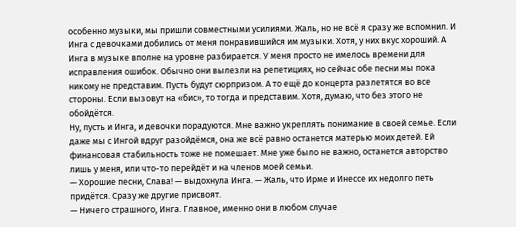особенно музыки, мы пришли совместными усилиями. Жаль, но не всё я сразу же вспомнил. И Инга с девочками добились от меня понравившийся им музыки. Хотя, у них вкус хороший. А Инга в музыке вполне на уровне разбирается. У меня просто не имелось времени для исправления ошибок. Обычно они вылезли на репетициях, но сейчас обе песни мы пока никому не представим. Пусть будут сюрпризом. А то ещё до концерта разлетятся во все стороны. Если вызовут на «бис», то тогда и представим. Хотя, думаю, что без этого не обойдётся.
Ну, пусть и Инга, и девочки порадуются. Мне важно укреплять понимание в своей семье. Если даже мы с Ингой вдруг разойдёмся, она же всё равно останется матерью моих детей. Ей финансовая стабильность тоже не помешает. Мне уже было не важно, останется авторство лишь у меня, или что-то перейдёт и на членов моей семьи.
— Хорошие песни, Слава! — выдохнула Инга. — Жаль, что Ирме и Инессе их недолго петь придётся. Сразу же другие присвоят.
— Ничего страшного, Инга. Главное, именно они в любом случае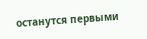останутся первыми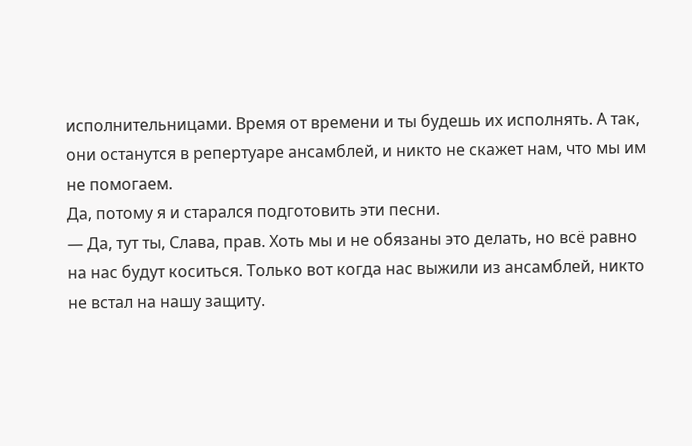исполнительницами. Время от времени и ты будешь их исполнять. А так, они останутся в репертуаре ансамблей, и никто не скажет нам, что мы им не помогаем.
Да, потому я и старался подготовить эти песни.
— Да, тут ты, Слава, прав. Хоть мы и не обязаны это делать, но всё равно на нас будут коситься. Только вот когда нас выжили из ансамблей, никто не встал на нашу защиту.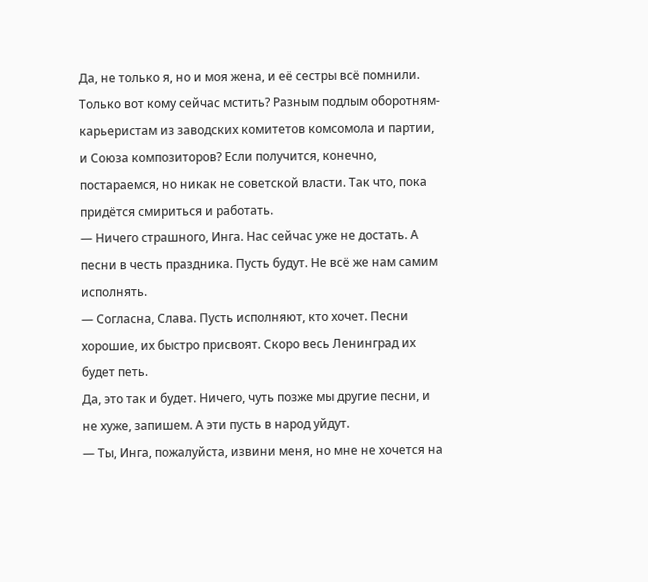Да, не только я, но и моя жена, и её сестры всё помнили. Только вот кому сейчас мстить? Разным подлым оборотням-карьеристам из заводских комитетов комсомола и партии, и Союза композиторов? Если получится, конечно, постараемся, но никак не советской власти. Так что, пока придётся смириться и работать.
— Ничего страшного, Инга. Нас сейчас уже не достать. А песни в честь праздника. Пусть будут. Не всё же нам самим исполнять.
— Согласна, Слава. Пусть исполняют, кто хочет. Песни хорошие, их быстро присвоят. Скоро весь Ленинград их будет петь.
Да, это так и будет. Ничего, чуть позже мы другие песни, и не хуже, запишем. А эти пусть в народ уйдут.
— Ты, Инга, пожалуйста, извини меня, но мне не хочется на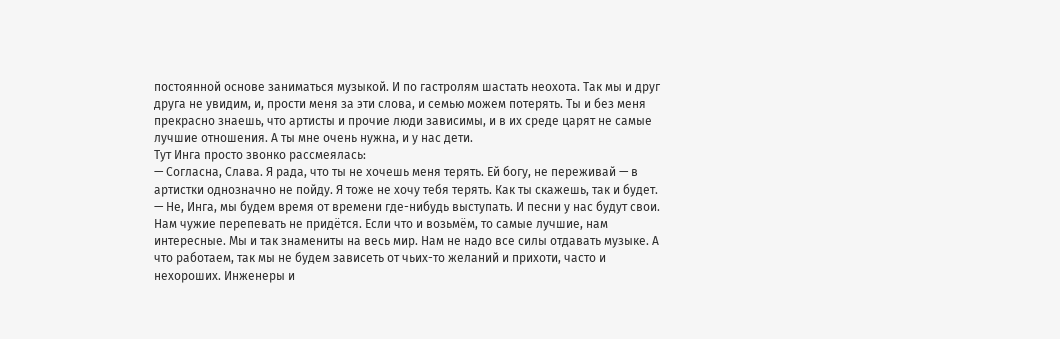постоянной основе заниматься музыкой. И по гастролям шастать неохота. Так мы и друг друга не увидим, и, прости меня за эти слова, и семью можем потерять. Ты и без меня прекрасно знаешь, что артисты и прочие люди зависимы, и в их среде царят не самые лучшие отношения. А ты мне очень нужна, и у нас дети.
Тут Инга просто звонко рассмеялась:
— Согласна, Слава. Я рада, что ты не хочешь меня терять. Ей богу, не переживай — в артистки однозначно не пойду. Я тоже не хочу тебя терять. Как ты скажешь, так и будет.
— Не, Инга, мы будем время от времени где-нибудь выступать. И песни у нас будут свои. Нам чужие перепевать не придётся. Если что и возьмём, то самые лучшие, нам интересные. Мы и так знамениты на весь мир. Нам не надо все силы отдавать музыке. А что работаем, так мы не будем зависеть от чьих-то желаний и прихоти, часто и нехороших. Инженеры и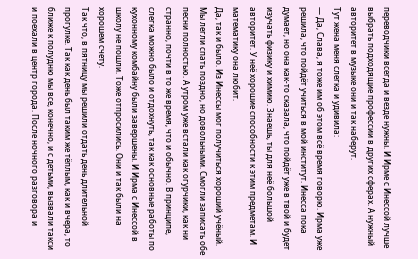переводчики всегда и везде нужны. И Ирме с Инессой лучше выбрать подходящие профессии в других сферах. А нужный авторитет в музыке они и так наберут.
Тут жена меня слегка и удивила:
— Да, Слава, я тоже им об этом всё время говорю. Ирма уже решила, что пойдёт учиться в мой институт. Инесса пока думает, но она как-то сказала, что пойдёт уже в твой и будет изучать физику и химию. Знаешь, ты для неё большой авторитет. У неё хорошие способности к этим предметам. И математику она любит.
Да, так и было. Из Инессы мог получиться хороший учёный.
Мы легли спать поздно, но довольными. Смогли записать обе песни полностью. А утром уже встали как огурчики, как ни странно, почти в то же время, что и обычно. В принципе, слегка можно было и отдохнуть, так как основные работы по кухонному комбайну были завершены. И Ирма с Инессой в школу не пошли. Тоже отпросились. Они и так были на хорошем счету.
Так что, в пятницу мы решили отдать день длительной прогулке. Так как день был таким же тёплым, как и вчера, то ближе к полудню мы все, конечно, и с детьми, вызвали такси и поехали в центр города. После ночного разговора и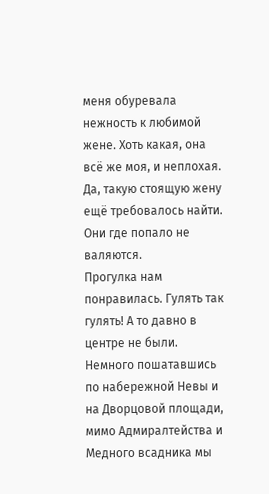меня обуревала нежность к любимой жене. Хоть какая, она всё же моя, и неплохая. Да, такую стоящую жену ещё требовалось найти. Они где попало не валяются.
Прогулка нам понравилась. Гулять так гулять! А то давно в центре не были. Немного пошатавшись по набережной Невы и на Дворцовой площади, мимо Адмиралтейства и Медного всадника мы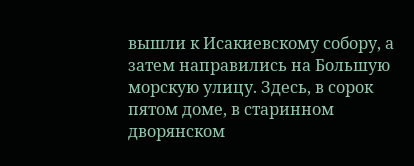вышли к Исакиевскому собору, а затем направились на Большую морскую улицу. Здесь, в сорок пятом доме, в старинном дворянском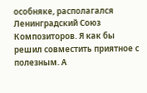особняке, располагался Ленинградский Союз Композиторов. Я как бы решил совместить приятное с полезным. А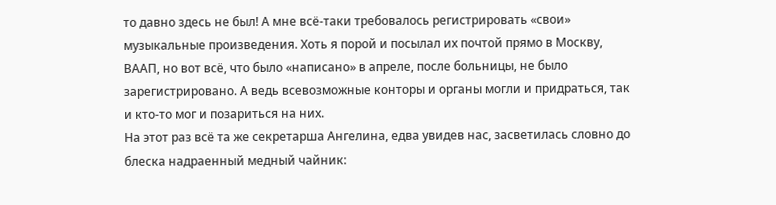то давно здесь не был! А мне всё-таки требовалось регистрировать «свои» музыкальные произведения. Хоть я порой и посылал их почтой прямо в Москву, ВААП, но вот всё, что было «написано» в апреле, после больницы, не было зарегистрировано. А ведь всевозможные конторы и органы могли и придраться, так и кто-то мог и позариться на них.
На этот раз всё та же секретарша Ангелина, едва увидев нас, засветилась словно до блеска надраенный медный чайник: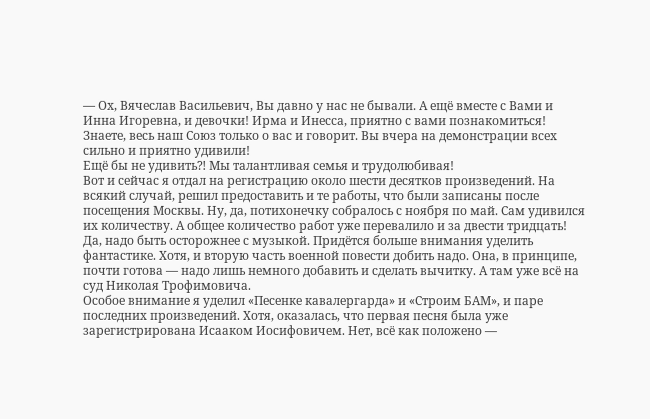— Ох, Вячеслав Васильевич, Вы давно у нас не бывали. А ещё вместе с Вами и Инна Игоревна, и девочки! Ирма и Инесса, приятно с вами познакомиться! Знаете, весь наш Союз только о вас и говорит. Вы вчера на демонстрации всех сильно и приятно удивили!
Ещё бы не удивить⁈ Мы талантливая семья и трудолюбивая!
Вот и сейчас я отдал на регистрацию около шести десятков произведений. На всякий случай, решил предоставить и те работы, что были записаны после посещения Москвы. Ну, да, потихонечку собралось с ноября по май. Сам удивился их количеству. А общее количество работ уже перевалило и за двести тридцать! Да, надо быть осторожнее с музыкой. Придётся больше внимания уделить фантастике. Хотя, и вторую часть военной повести добить надо. Она, в принципе, почти готова — надо лишь немного добавить и сделать вычитку. А там уже всё на суд Николая Трофимовича.
Особое внимание я уделил «Песенке кавалергарда» и «Строим БАМ», и паре последних произведений. Хотя, оказалась, что первая песня была уже зарегистрирована Исааком Иосифовичем. Нет, всё как положено —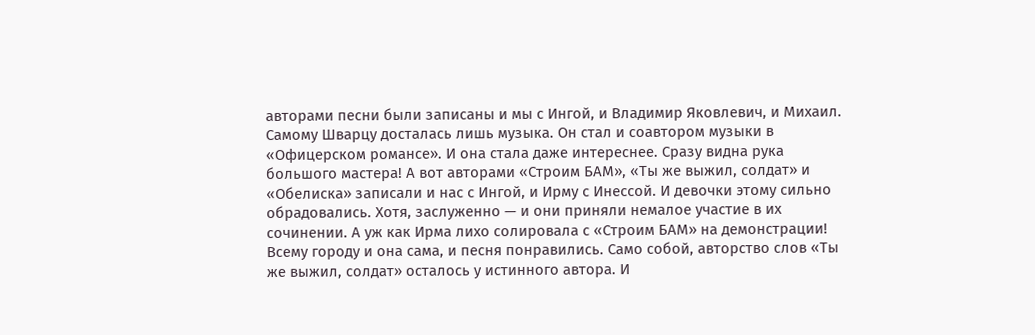авторами песни были записаны и мы с Ингой, и Владимир Яковлевич, и Михаил. Самому Шварцу досталась лишь музыка. Он стал и соавтором музыки в «Офицерском романсе». И она стала даже интереснее. Сразу видна рука большого мастера! А вот авторами «Строим БАМ», «Ты же выжил, солдат» и «Обелиска» записали и нас с Ингой, и Ирму с Инессой. И девочки этому сильно обрадовались. Хотя, заслуженно — и они приняли немалое участие в их сочинении. А уж как Ирма лихо солировала с «Строим БАМ» на демонстрации! Всему городу и она сама, и песня понравились. Само собой, авторство слов «Ты же выжил, солдат» осталось у истинного автора. И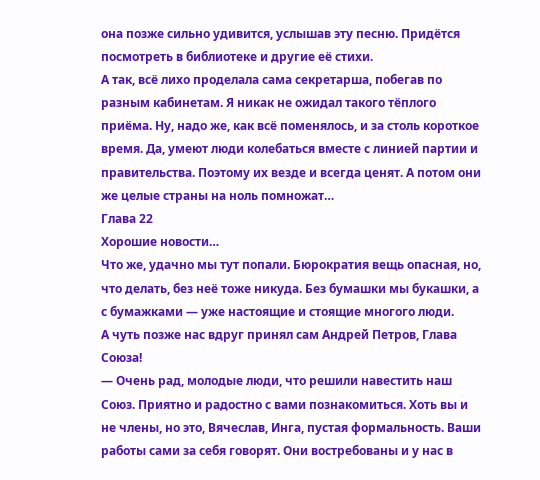она позже сильно удивится, услышав эту песню. Придётся посмотреть в библиотеке и другие её стихи.
А так, всё лихо проделала сама секретарша, побегав по разным кабинетам. Я никак не ожидал такого тёплого приёма. Ну, надо же, как всё поменялось, и за столь короткое время. Да, умеют люди колебаться вместе с линией партии и правительства. Поэтому их везде и всегда ценят. А потом они же целые страны на ноль помножат…
Глава 22
Хорошие новости…
Что же, удачно мы тут попали. Бюрократия вещь опасная, но, что делать, без неё тоже никуда. Без бумашки мы букашки, а с бумажками — уже настоящие и стоящие многого люди.
А чуть позже нас вдруг принял сам Андрей Петров, Глава Союза!
— Очень рад, молодые люди, что решили навестить наш Союз. Приятно и радостно с вами познакомиться. Хоть вы и не члены, но это, Вячеслав, Инга, пустая формальность. Ваши работы сами за себя говорят. Они востребованы и у нас в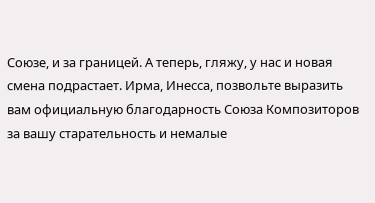Союзе, и за границей. А теперь, гляжу, у нас и новая смена подрастает. Ирма, Инесса, позвольте выразить вам официальную благодарность Союза Композиторов за вашу старательность и немалые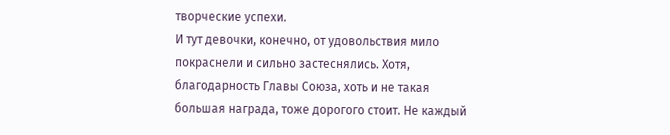творческие успехи.
И тут девочки, конечно, от удовольствия мило покраснели и сильно застеснялись. Хотя, благодарность Главы Союза, хоть и не такая большая награда, тоже дорогого стоит. Не каждый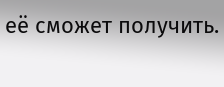её сможет получить.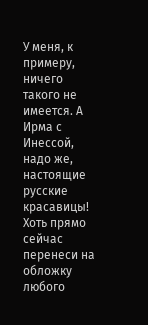У меня, к примеру, ничего такого не имеется. А Ирма с Инессой, надо же, настоящие русские красавицы! Хоть прямо сейчас перенеси на обложку любого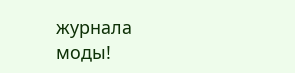журнала моды!